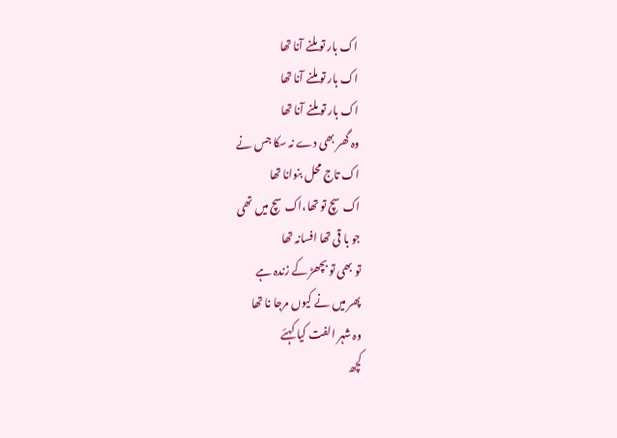اک بار تو ملنے آنا تھا
اک بار تو ملنے آنا تھا
اک بار تو ملنے آنا تھا
وہ گھر بھی دے نہ سکا جس نے
اک تاج محل بنوانا تھا
اک سچ تو تھا،اک سچ میں تھی
جو با قی تھا افسانہ تھا
تو بھی تو بچھڑ کے زندہ ہے
پھر میں نے کیوں مرجا نا تھا
وہ شہر الفت کیا کہئے
کچھ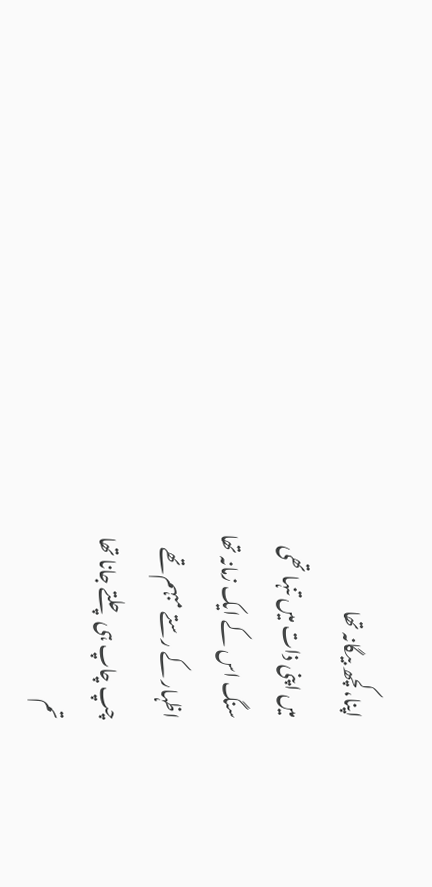اپنا،کچھ بیگانہ تھا
میں اپنی ذات میں تنہا تھی
سنگ اس کے ایک زمانہ تھا
اظہار کے رستے مبہم تھے
چپ چاپ ہی چلتے جانا تھا
تم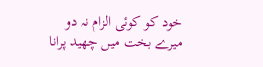خود کو کوئی الزام نہ دو
میرے بخت میں چھید پرانا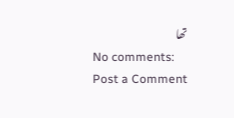تھا
No comments:
Post a Comment